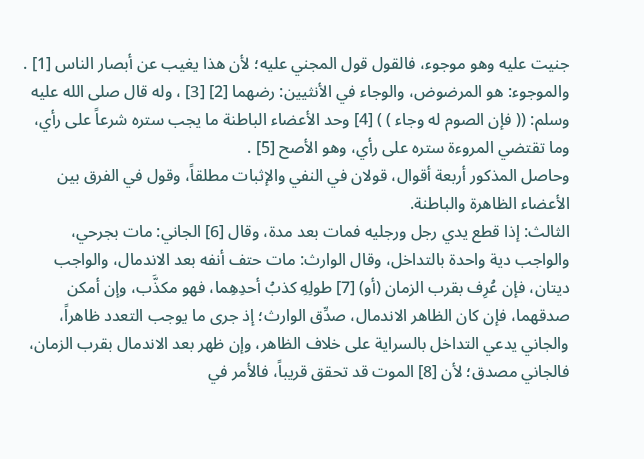جنيت عليه وهو موجوء، فالقول قول المجني عليه؛ لأن هذا يغيب عن أبصار الناس [1] .
والموجوء: هو المرضوض، والوجاء في الأنثيين: رضهما [2] [3] ، وله قال صلى الله عليه وسلم: (( فإن الصوم له وجاء ) ) [4] وحد الأعضاء الباطنة ما يجب ستره شرعاً على رأي، وما تقتضي المروءة ستره على رأي، وهو الأصح [5] .
وحاصل المذكور أربعة أقوال، قولان في النفي والإثبات مطلقاً، وقول في الفرق بين الأعضاء الظاهرة والباطنة.
الثالث: إذا قطع يدي رجل ورجليه فمات بعد مدة، وقال [6] الجاني: مات بجرحي، والواجب دية واحدة بالتداخل، وقال الوارث: مات حتف أنفه بعد الاندمال، والواجب ديتان، فإن عُرِف بقرب الزمان (أو) [7] طولِهِ كذبُ أحدِهِما، فهو مكذَّب، وإن أمكن صدقهما، فإن كان الظاهر الاندمال، صدِّق الوارث؛ إذ جرى ما يوجب التعدد ظاهراً، والجاني يدعي التداخل بالسراية على خلاف الظاهر، وإن ظهر بعد الاندمال بقرب الزمان، فالجاني مصدق؛ لأن [8] الموت قد تحقق قريباً، فالأمر في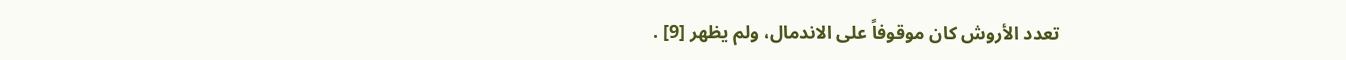تعدد الأروش كان موقوفاً على الاندمال، ولم يظهر [9] .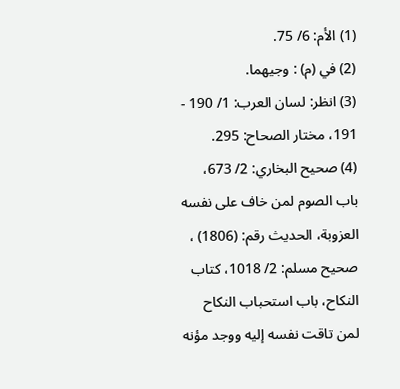(1) الأم: 6/ 75.
(2) في (م) : وجيهما.
(3) انظر: لسان العرب: 1/ 190 - 191، مختار الصحاح: 295.
(4) صحيح البخاري: 2/ 673، باب الصوم لمن خاف على نفسه العزوبة، الحديث رقم: (1806) ، صحيح مسلم: 2/ 1018، كتاب النكاح، باب استحباب النكاح لمن تاقت نفسه إليه ووجد مؤنه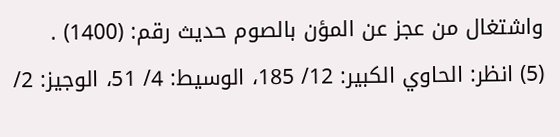واشتغال من عجز عن المؤن بالصوم حديث رقم: (1400) .
(5) انظر: الحاوي الكبير: 12/ 185، الوسيط: 4/ 51، الوجيز: 2/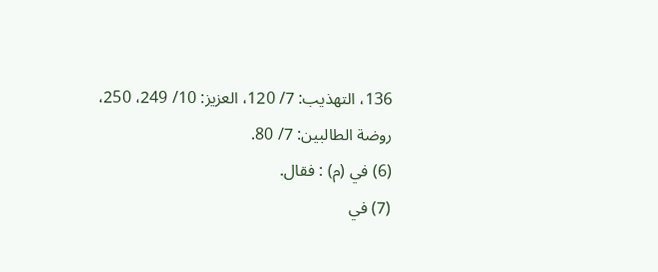136، التهذيب: 7/ 120، العزيز: 10/ 249، 250، روضة الطالبين: 7/ 80.
(6) في (م) : فقال.
(7) في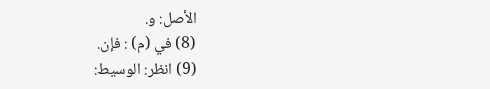الأصل: و.
(8) في (م) : فإن.
(9) انظر: الوسيط: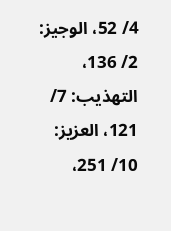4/ 52، الوجيز: 2/ 136، التهذيب: 7/ 121، العزيز: 10/ 251،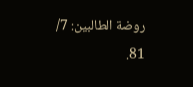روضة الطالبين: 7/ 81.